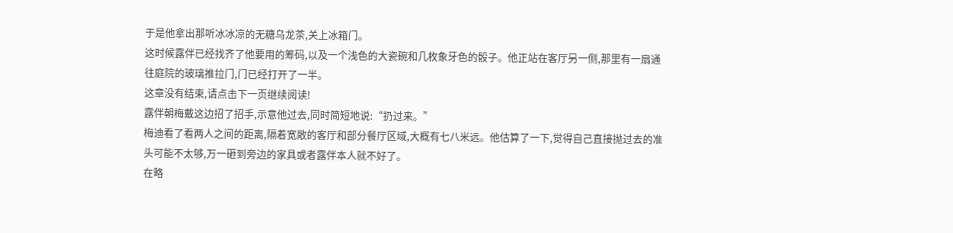于是他拿出那听冰冰凉的无糖乌龙茶,关上冰箱门。
这时候露伴已经找齐了他要用的筹码,以及一个浅色的大瓷碗和几枚象牙色的骰子。他正站在客厅另一侧,那里有一扇通往庭院的玻璃推拉门,门已经打开了一半。
这章没有结束,请点击下一页继续阅读!
露伴朝梅戴这边招了招手,示意他过去,同时简短地说:“扔过来。”
梅迪看了看两人之间的距离,隔着宽敞的客厅和部分餐厅区域,大概有七八米远。他估算了一下,觉得自己直接抛过去的准头可能不太够,万一砸到旁边的家具或者露伴本人就不好了。
在略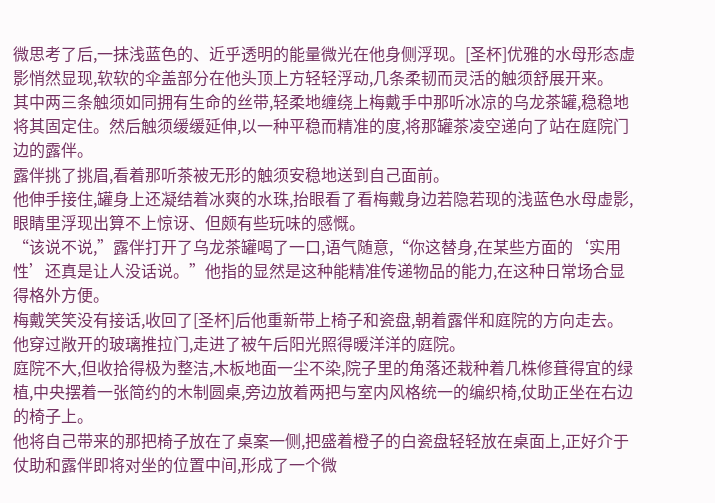微思考了后,一抹浅蓝色的、近乎透明的能量微光在他身侧浮现。[圣杯]优雅的水母形态虚影悄然显现,软软的伞盖部分在他头顶上方轻轻浮动,几条柔韧而灵活的触须舒展开来。
其中两三条触须如同拥有生命的丝带,轻柔地缠绕上梅戴手中那听冰凉的乌龙茶罐,稳稳地将其固定住。然后触须缓缓延伸,以一种平稳而精准的度,将那罐茶凌空递向了站在庭院门边的露伴。
露伴挑了挑眉,看着那听茶被无形的触须安稳地送到自己面前。
他伸手接住,罐身上还凝结着冰爽的水珠,抬眼看了看梅戴身边若隐若现的浅蓝色水母虚影,眼睛里浮现出算不上惊讶、但颇有些玩味的感慨。
“该说不说,”露伴打开了乌龙茶罐喝了一口,语气随意,“你这替身,在某些方面的‘实用性’还真是让人没话说。”他指的显然是这种能精准传递物品的能力,在这种日常场合显得格外方便。
梅戴笑笑没有接话,收回了[圣杯]后他重新带上椅子和瓷盘,朝着露伴和庭院的方向走去。
他穿过敞开的玻璃推拉门,走进了被午后阳光照得暖洋洋的庭院。
庭院不大,但收拾得极为整洁,木板地面一尘不染,院子里的角落还栽种着几株修葺得宜的绿植,中央摆着一张简约的木制圆桌,旁边放着两把与室内风格统一的编织椅,仗助正坐在右边的椅子上。
他将自己带来的那把椅子放在了桌案一侧,把盛着橙子的白瓷盘轻轻放在桌面上,正好介于仗助和露伴即将对坐的位置中间,形成了一个微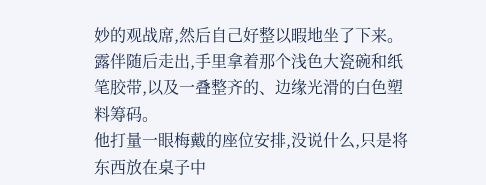妙的观战席,然后自己好整以暇地坐了下来。
露伴随后走出,手里拿着那个浅色大瓷碗和纸笔胶带,以及一叠整齐的、边缘光滑的白色塑料筹码。
他打量一眼梅戴的座位安排,没说什么,只是将东西放在桌子中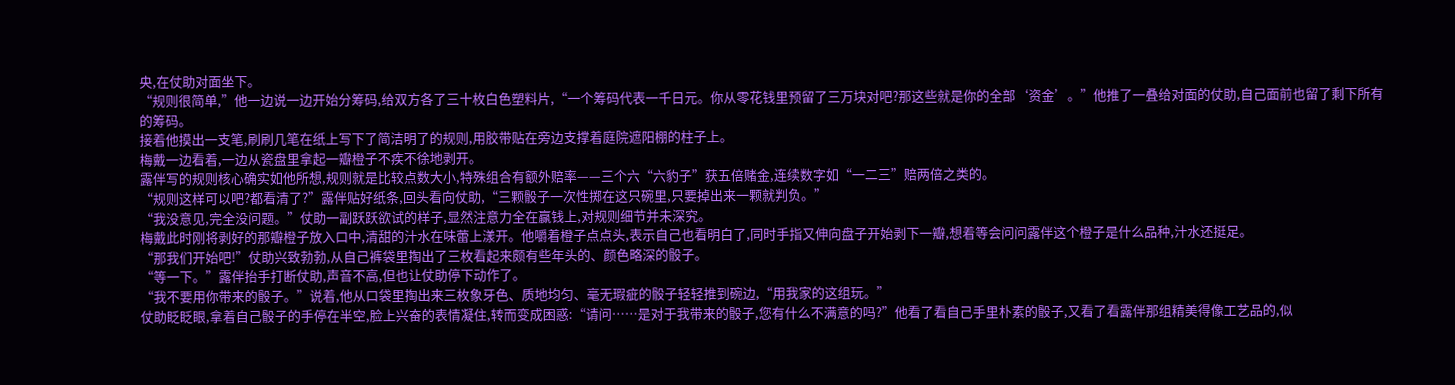央,在仗助对面坐下。
“规则很简单,”他一边说一边开始分筹码,给双方各了三十枚白色塑料片,“一个筹码代表一千日元。你从零花钱里预留了三万块对吧?那这些就是你的全部‘资金’。”他推了一叠给对面的仗助,自己面前也留了剩下所有的筹码。
接着他摸出一支笔,刷刷几笔在纸上写下了简洁明了的规则,用胶带贴在旁边支撑着庭院遮阳棚的柱子上。
梅戴一边看着,一边从瓷盘里拿起一瓣橙子不疾不徐地剥开。
露伴写的规则核心确实如他所想,规则就是比较点数大小,特殊组合有额外赔率——三个六“六豹子”获五倍赌金,连续数字如“一二三”赔两倍之类的。
“规则这样可以吧?都看清了?”露伴贴好纸条,回头看向仗助,“三颗骰子一次性掷在这只碗里,只要掉出来一颗就判负。”
“我没意见,完全没问题。”仗助一副跃跃欲试的样子,显然注意力全在赢钱上,对规则细节并未深究。
梅戴此时刚将剥好的那瓣橙子放入口中,清甜的汁水在味蕾上漾开。他嚼着橙子点点头,表示自己也看明白了,同时手指又伸向盘子开始剥下一瓣,想着等会问问露伴这个橙子是什么品种,汁水还挺足。
“那我们开始吧!”仗助兴致勃勃,从自己裤袋里掏出了三枚看起来颇有些年头的、颜色略深的骰子。
“等一下。”露伴抬手打断仗助,声音不高,但也让仗助停下动作了。
“我不要用你带来的骰子。”说着,他从口袋里掏出来三枚象牙色、质地均匀、毫无瑕疵的骰子轻轻推到碗边,“用我家的这组玩。”
仗助眨眨眼,拿着自己骰子的手停在半空,脸上兴奋的表情凝住,转而变成困惑:“请问……是对于我带来的骰子,您有什么不满意的吗?”他看了看自己手里朴素的骰子,又看了看露伴那组精美得像工艺品的,似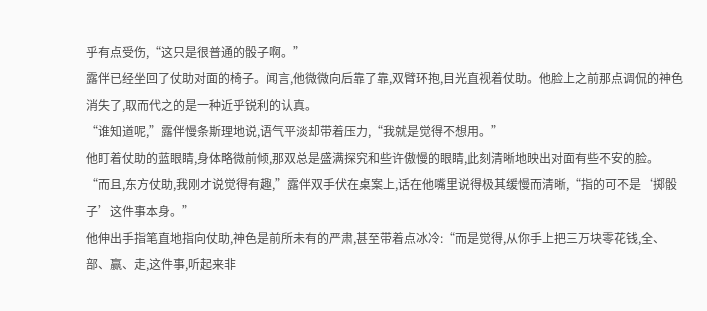乎有点受伤,“这只是很普通的骰子啊。”
露伴已经坐回了仗助对面的椅子。闻言,他微微向后靠了靠,双臂环抱,目光直视着仗助。他脸上之前那点调侃的神色消失了,取而代之的是一种近乎锐利的认真。
“谁知道呢,”露伴慢条斯理地说,语气平淡却带着压力,“我就是觉得不想用。”
他盯着仗助的蓝眼睛,身体略微前倾,那双总是盛满探究和些许傲慢的眼睛,此刻清晰地映出对面有些不安的脸。
“而且,东方仗助,我刚才说觉得有趣,”露伴双手伏在桌案上,话在他嘴里说得极其缓慢而清晰,“指的可不是‘掷骰子’这件事本身。”
他伸出手指笔直地指向仗助,神色是前所未有的严肃,甚至带着点冰冷:“而是觉得,从你手上把三万块零花钱,全、部、赢、走,这件事,听起来非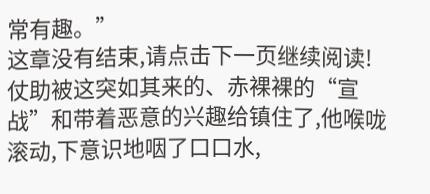常有趣。”
这章没有结束,请点击下一页继续阅读!
仗助被这突如其来的、赤裸裸的“宣战”和带着恶意的兴趣给镇住了,他喉咙滚动,下意识地咽了口口水,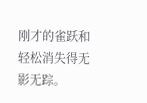刚才的雀跃和轻松消失得无影无踪。